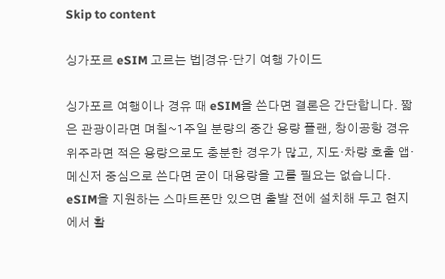Skip to content

싱가포르 eSIM 고르는 법|경유·단기 여행 가이드

싱가포르 여행이나 경유 때 eSIM을 쓴다면 결론은 간단합니다. 짧은 관광이라면 며칠~1주일 분량의 중간 용량 플랜, 창이공항 경유 위주라면 적은 용량으로도 충분한 경우가 많고, 지도·차량 호출 앱·메신저 중심으로 쓴다면 굳이 대용량을 고를 필요는 없습니다. eSIM을 지원하는 스마트폰만 있으면 출발 전에 설치해 두고 현지에서 활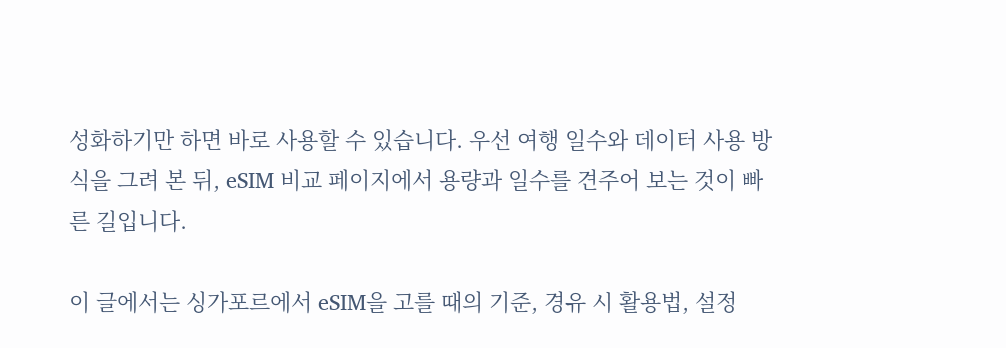성화하기만 하면 바로 사용할 수 있습니다. 우선 여행 일수와 데이터 사용 방식을 그려 본 뒤, eSIM 비교 페이지에서 용량과 일수를 견주어 보는 것이 빠른 길입니다.

이 글에서는 싱가포르에서 eSIM을 고를 때의 기준, 경유 시 활용법, 설정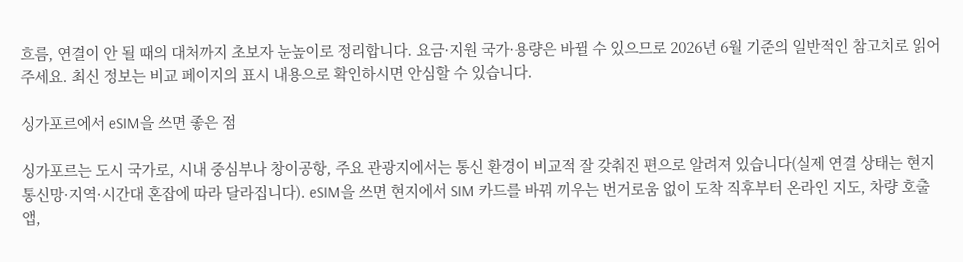흐름, 연결이 안 될 때의 대처까지 초보자 눈높이로 정리합니다. 요금·지원 국가·용량은 바뀔 수 있으므로 2026년 6월 기준의 일반적인 참고치로 읽어 주세요. 최신 정보는 비교 페이지의 표시 내용으로 확인하시면 안심할 수 있습니다.

싱가포르에서 eSIM을 쓰면 좋은 점

싱가포르는 도시 국가로, 시내 중심부나 창이공항, 주요 관광지에서는 통신 환경이 비교적 잘 갖춰진 편으로 알려져 있습니다(실제 연결 상태는 현지 통신망·지역·시간대 혼잡에 따라 달라집니다). eSIM을 쓰면 현지에서 SIM 카드를 바꿔 끼우는 번거로움 없이 도착 직후부터 온라인 지도, 차량 호출 앱,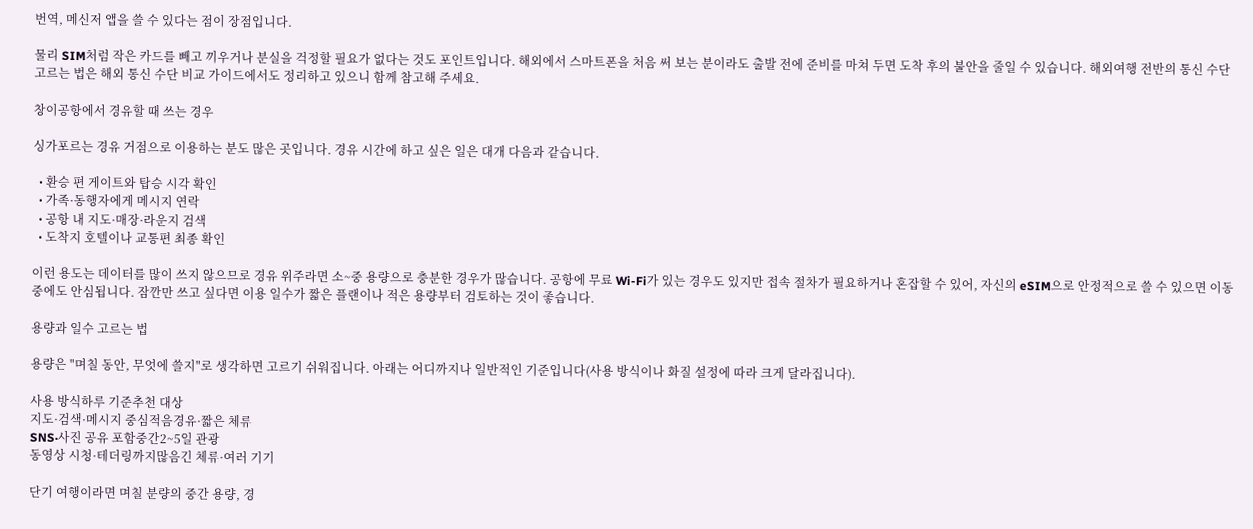번역, 메신저 앱을 쓸 수 있다는 점이 장점입니다.

물리 SIM처럼 작은 카드를 빼고 끼우거나 분실을 걱정할 필요가 없다는 것도 포인트입니다. 해외에서 스마트폰을 처음 써 보는 분이라도 출발 전에 준비를 마쳐 두면 도착 후의 불안을 줄일 수 있습니다. 해외여행 전반의 통신 수단 고르는 법은 해외 통신 수단 비교 가이드에서도 정리하고 있으니 함께 참고해 주세요.

창이공항에서 경유할 때 쓰는 경우

싱가포르는 경유 거점으로 이용하는 분도 많은 곳입니다. 경유 시간에 하고 싶은 일은 대개 다음과 같습니다.

  • 환승 편 게이트와 탑승 시각 확인
  • 가족·동행자에게 메시지 연락
  • 공항 내 지도·매장·라운지 검색
  • 도착지 호텔이나 교통편 최종 확인

이런 용도는 데이터를 많이 쓰지 않으므로 경유 위주라면 소~중 용량으로 충분한 경우가 많습니다. 공항에 무료 Wi-Fi가 있는 경우도 있지만 접속 절차가 필요하거나 혼잡할 수 있어, 자신의 eSIM으로 안정적으로 쓸 수 있으면 이동 중에도 안심됩니다. 잠깐만 쓰고 싶다면 이용 일수가 짧은 플랜이나 적은 용량부터 검토하는 것이 좋습니다.

용량과 일수 고르는 법

용량은 "며칠 동안, 무엇에 쓸지"로 생각하면 고르기 쉬워집니다. 아래는 어디까지나 일반적인 기준입니다(사용 방식이나 화질 설정에 따라 크게 달라집니다).

사용 방식하루 기준추천 대상
지도·검색·메시지 중심적음경유·짧은 체류
SNS·사진 공유 포함중간2~5일 관광
동영상 시청·테더링까지많음긴 체류·여러 기기

단기 여행이라면 며칠 분량의 중간 용량, 경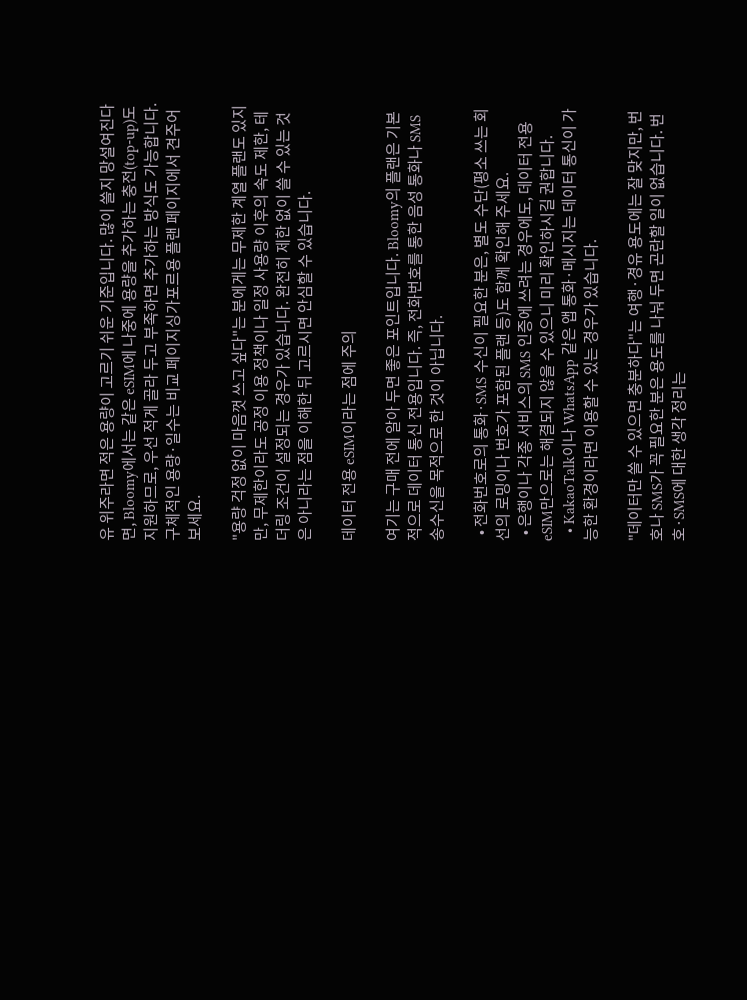유 위주라면 적은 용량이 고르기 쉬운 기준입니다. 많이 쓸지 망설여진다면, Bloomy에서는 같은 eSIM에 나중에 용량을 추가하는 충전(top-up)도 지원하므로, 우선 적게 골라 두고 부족하면 추가하는 방식도 가능합니다. 구체적인 용량·일수는 비교 페이지싱가포르용 플랜 페이지에서 견주어 보세요.

"용량 걱정 없이 마음껏 쓰고 싶다"는 분에게는 무제한 계열 플랜도 있지만, 무제한이라도 공정 이용 정책이나 일정 사용량 이후의 속도 제한, 테더링 조건이 설정되는 경우가 있습니다. 완전히 제한 없이 쓸 수 있는 것은 아니라는 점을 이해한 뒤 고르시면 안심할 수 있습니다.

데이터 전용 eSIM이라는 점에 주의

여기는 구매 전에 알아 두면 좋은 포인트입니다. Bloomy의 플랜은 기본적으로 데이터 통신 전용입니다. 즉, 전화번호를 통한 음성 통화나 SMS 송수신을 목적으로 한 것이 아닙니다.

  • 전화번호로의 통화·SMS 수신이 필요한 분은, 별도 수단(평소 쓰는 회선의 로밍이나 번호가 포함된 플랜 등)도 함께 확인해 주세요.
  • 은행이나 각종 서비스의 SMS 인증에 쓰려는 경우에도, 데이터 전용 eSIM만으로는 해결되지 않을 수 있으니 미리 확인하시길 권합니다.
  • KakaoTalk이나 WhatsApp 같은 앱 통화·메시지는 데이터 통신이 가능한 환경이라면 이용할 수 있는 경우가 있습니다.

"데이터만 쓸 수 있으면 충분하다"는 여행·경유 용도에는 잘 맞지만, 번호나 SMS가 꼭 필요한 분은 용도를 나눠 두면 곤란할 일이 없습니다. 번호·SMS에 대한 생각 정리는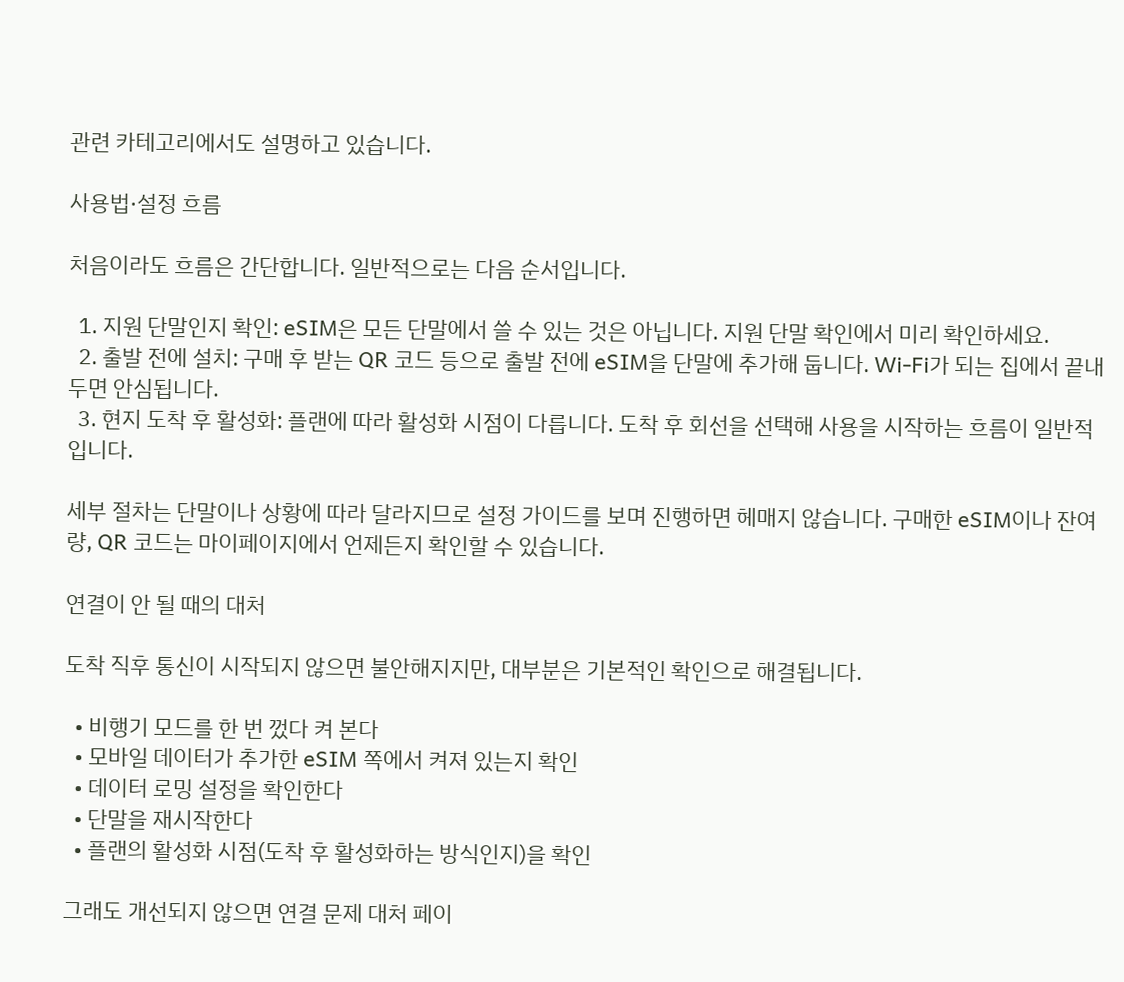관련 카테고리에서도 설명하고 있습니다.

사용법·설정 흐름

처음이라도 흐름은 간단합니다. 일반적으로는 다음 순서입니다.

  1. 지원 단말인지 확인: eSIM은 모든 단말에서 쓸 수 있는 것은 아닙니다. 지원 단말 확인에서 미리 확인하세요.
  2. 출발 전에 설치: 구매 후 받는 QR 코드 등으로 출발 전에 eSIM을 단말에 추가해 둡니다. Wi-Fi가 되는 집에서 끝내 두면 안심됩니다.
  3. 현지 도착 후 활성화: 플랜에 따라 활성화 시점이 다릅니다. 도착 후 회선을 선택해 사용을 시작하는 흐름이 일반적입니다.

세부 절차는 단말이나 상황에 따라 달라지므로 설정 가이드를 보며 진행하면 헤매지 않습니다. 구매한 eSIM이나 잔여량, QR 코드는 마이페이지에서 언제든지 확인할 수 있습니다.

연결이 안 될 때의 대처

도착 직후 통신이 시작되지 않으면 불안해지지만, 대부분은 기본적인 확인으로 해결됩니다.

  • 비행기 모드를 한 번 껐다 켜 본다
  • 모바일 데이터가 추가한 eSIM 쪽에서 켜져 있는지 확인
  • 데이터 로밍 설정을 확인한다
  • 단말을 재시작한다
  • 플랜의 활성화 시점(도착 후 활성화하는 방식인지)을 확인

그래도 개선되지 않으면 연결 문제 대처 페이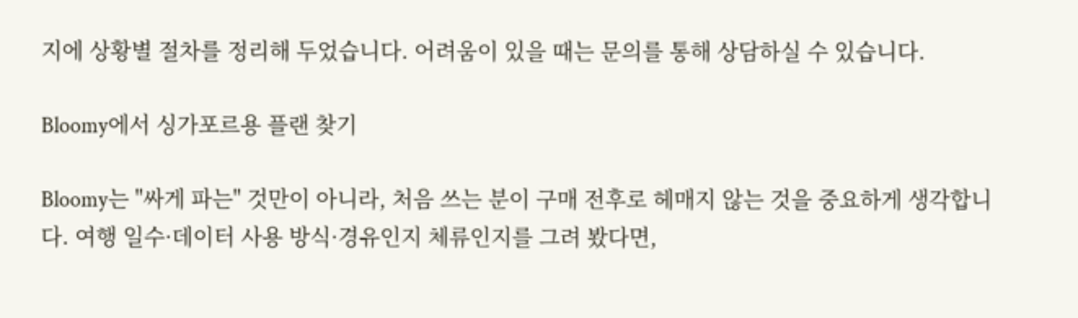지에 상황별 절차를 정리해 두었습니다. 어려움이 있을 때는 문의를 통해 상담하실 수 있습니다.

Bloomy에서 싱가포르용 플랜 찾기

Bloomy는 "싸게 파는" 것만이 아니라, 처음 쓰는 분이 구매 전후로 헤매지 않는 것을 중요하게 생각합니다. 여행 일수·데이터 사용 방식·경유인지 체류인지를 그려 봤다면,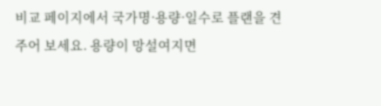비교 페이지에서 국가명·용량·일수로 플랜을 견주어 보세요. 용량이 망설여지면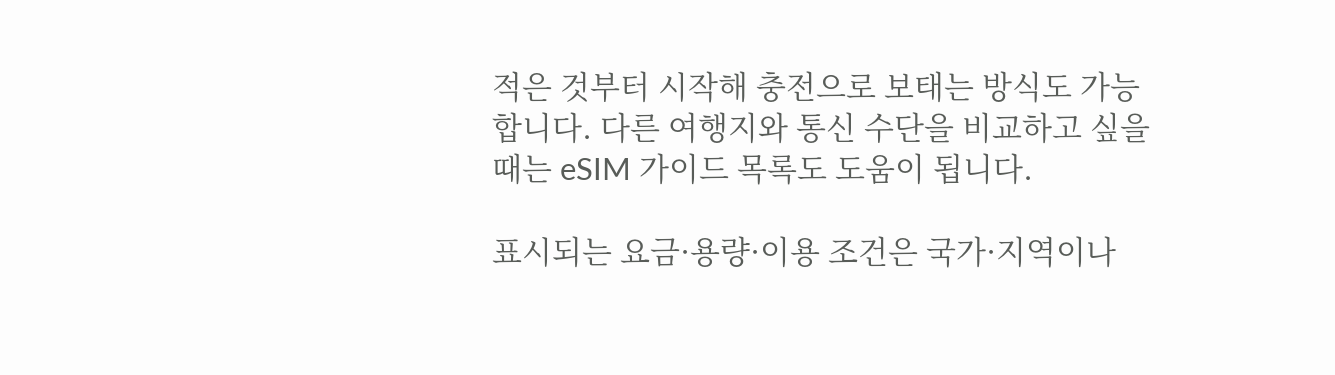적은 것부터 시작해 충전으로 보태는 방식도 가능합니다. 다른 여행지와 통신 수단을 비교하고 싶을 때는 eSIM 가이드 목록도 도움이 됩니다.

표시되는 요금·용량·이용 조건은 국가·지역이나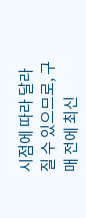시점에 따라 달라질 수 있으므로, 구매 전에 최신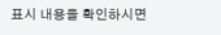표시 내용을 확인하시면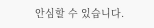안심할 수 있습니다.